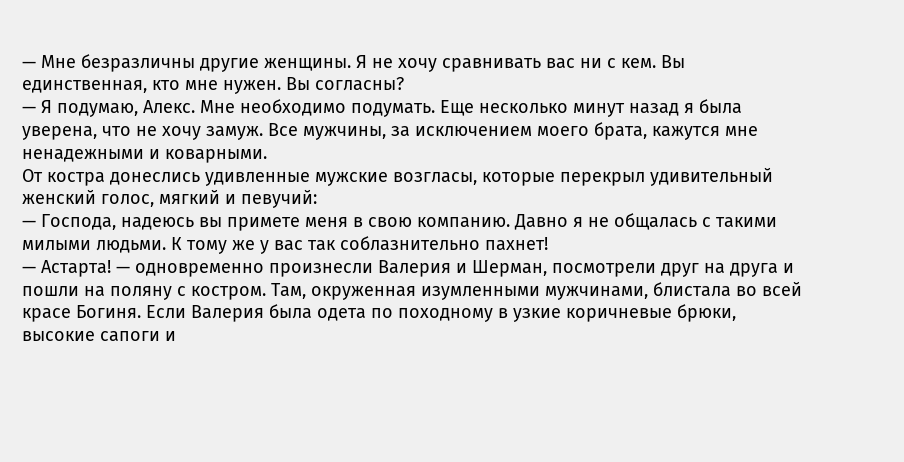— Мне безразличны другие женщины. Я не хочу сравнивать вас ни с кем. Вы единственная, кто мне нужен. Вы согласны?
— Я подумаю, Алекс. Мне необходимо подумать. Еще несколько минут назад я была уверена, что не хочу замуж. Все мужчины, за исключением моего брата, кажутся мне ненадежными и коварными.
От костра донеслись удивленные мужские возгласы, которые перекрыл удивительный женский голос, мягкий и певучий:
— Господа, надеюсь вы примете меня в свою компанию. Давно я не общалась с такими милыми людьми. К тому же у вас так соблазнительно пахнет!
— Астарта! — одновременно произнесли Валерия и Шерман, посмотрели друг на друга и пошли на поляну с костром. Там, окруженная изумленными мужчинами, блистала во всей красе Богиня. Если Валерия была одета по походному в узкие коричневые брюки, высокие сапоги и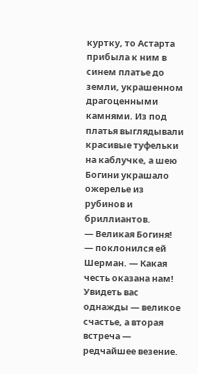куртку, то Астарта прибыла к ним в синем платье до земли, украшенном драгоценными камнями. Из под платья выглядывали красивые туфельки на каблучке, а шею Богини украшало ожерелье из рубинов и бриллиантов.
— Великая Богиня! — поклонился ей Шерман. — Какая честь оказана нам! Увидеть вас однажды — великое счастье, а вторая встреча — редчайшее везение.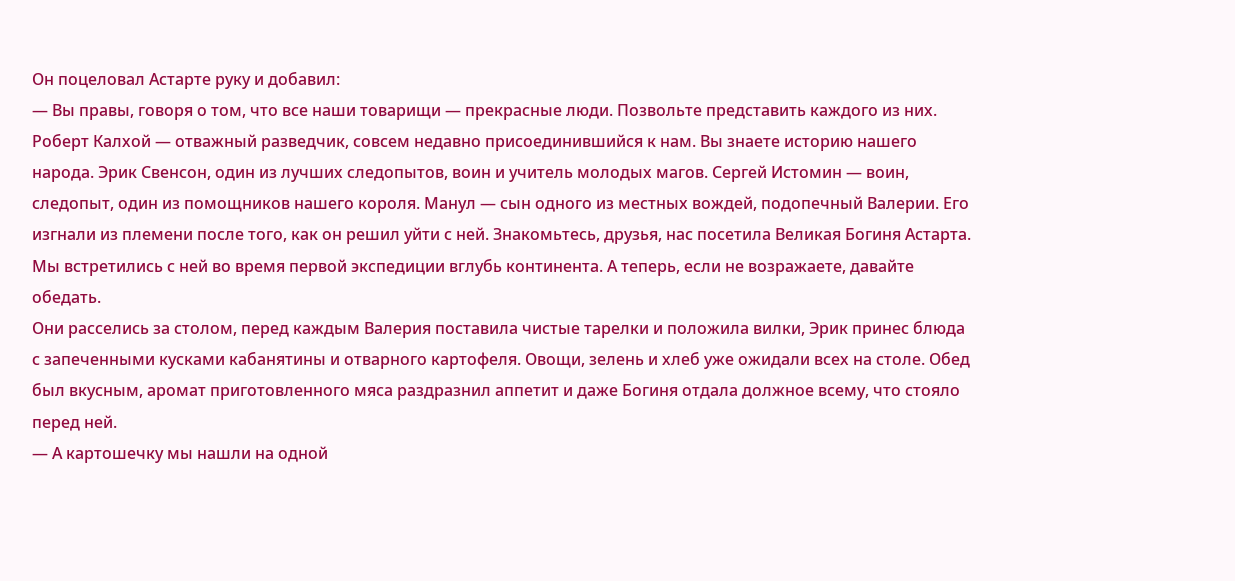Он поцеловал Астарте руку и добавил:
— Вы правы, говоря о том, что все наши товарищи — прекрасные люди. Позвольте представить каждого из них. Роберт Калхой — отважный разведчик, совсем недавно присоединившийся к нам. Вы знаете историю нашего народа. Эрик Свенсон, один из лучших следопытов, воин и учитель молодых магов. Сергей Истомин — воин, следопыт, один из помощников нашего короля. Манул — сын одного из местных вождей, подопечный Валерии. Его изгнали из племени после того, как он решил уйти с ней. Знакомьтесь, друзья, нас посетила Великая Богиня Астарта. Мы встретились с ней во время первой экспедиции вглубь континента. А теперь, если не возражаете, давайте обедать.
Они расселись за столом, перед каждым Валерия поставила чистые тарелки и положила вилки, Эрик принес блюда с запеченными кусками кабанятины и отварного картофеля. Овощи, зелень и хлеб уже ожидали всех на столе. Обед был вкусным, аромат приготовленного мяса раздразнил аппетит и даже Богиня отдала должное всему, что стояло перед ней.
— А картошечку мы нашли на одной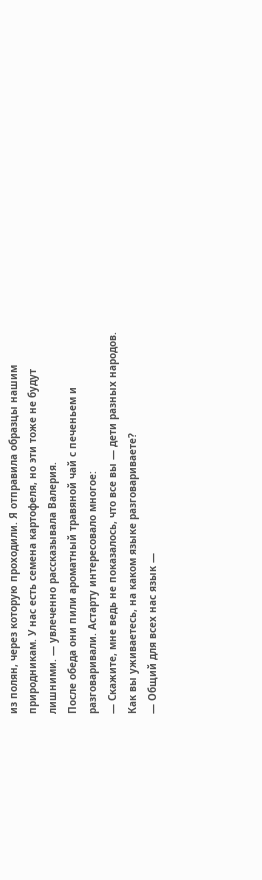из полян, через которую проходили. Я отправила образцы нашим природникам. У нас есть семена картофеля, но эти тоже не будут лишними. — увлеченно рассказывала Валерия.
После обеда они пили ароматный травяной чай с печеньем и разговаривали. Астарту интересовало многое:
— Скажите, мне ведь не показалось, что все вы — дети разных народов. Как вы уживаетесь, на каком языке разговариваете?
— Общий для всех нас язык —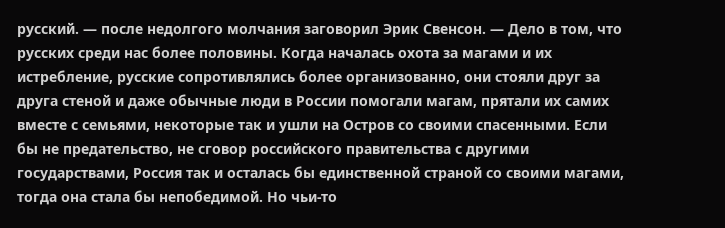русский. — после недолгого молчания заговорил Эрик Свенсон. — Дело в том, что русских среди нас более половины. Когда началась охота за магами и их истребление, русские сопротивлялись более организованно, они стояли друг за друга стеной и даже обычные люди в России помогали магам, прятали их самих вместе с семьями, некоторые так и ушли на Остров со своими спасенными. Если бы не предательство, не сговор российского правительства с другими государствами, Россия так и осталась бы единственной страной со своими магами, тогда она стала бы непобедимой. Но чьи-то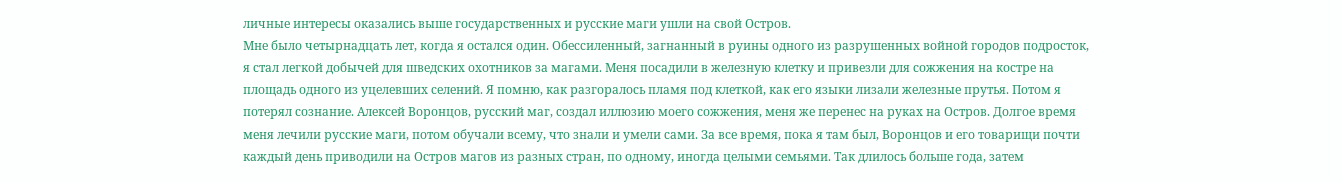личные интересы оказались выше государственных и русские маги ушли на свой Остров.
Мне было четырнадцать лет, когда я остался один. Обессиленный, загнанный в руины одного из разрушенных войной городов подросток, я стал легкой добычей для шведских охотников за магами. Меня посадили в железную клетку и привезли для сожжения на костре на площадь одного из уцелевших селений. Я помню, как разгоралось пламя под клеткой, как его языки лизали железные прутья. Потом я потерял сознание. Алексей Воронцов, русский маг, создал иллюзию моего сожжения, меня же перенес на руках на Остров. Долгое время меня лечили русские маги, потом обучали всему, что знали и умели сами. За все время, пока я там был, Воронцов и его товарищи почти каждый день приводили на Остров магов из разных стран, по одному, иногда целыми семьями. Так длилось больше года, затем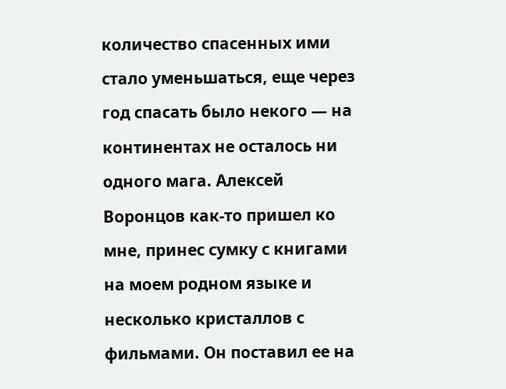количество спасенных ими стало уменьшаться, еще через год спасать было некого — на континентах не осталось ни одного мага. Алексей Воронцов как-то пришел ко мне, принес сумку с книгами на моем родном языке и несколько кристаллов с фильмами. Он поставил ее на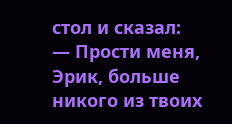стол и сказал:
— Прости меня, Эрик, больше никого из твоих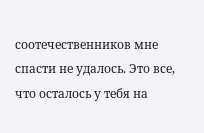соотечественников мне спасти не удалось. Это все, что осталось у тебя на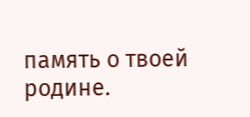память о твоей родине.